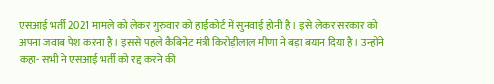एसआई भर्ती 2021 मामले को लेकर गुरुवार को हाईकोर्ट में सुनवाई होनी है। इसे लेकर सरकार को अपना जवाब पेश करना है। इससे पहले कैबिनेट मंत्री किरोड़ीलाल मीणा ने बड़ा बयान दिया है। उन्होंने कहा- सभी ने एसआई भर्ती को रद्द करने की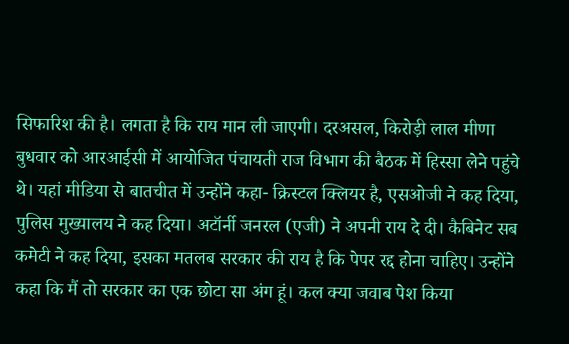सिफारिश की है। लगता है कि राय मान ली जाएगी। दरअसल, किरोड़ी लाल मीणा बुधवार को आरआईसी में आयोजित पंचायती राज विभाग की बैठक में हिस्सा लेने पहुंचे थे। यहां मीडिया से बातचीत में उन्होंने कहा- क्रिस्टल क्लियर है, एसओजी ने कह दिया, पुलिस मुख्यालय ने कह दिया। अटॉर्नी जनरल (एजी) ने अपनी राय दे दी। कैबिनेट सब कमेटी ने कह दिया, इसका मतलब सरकार की राय है कि पेपर रद्द होना चाहिए। उन्होंने कहा कि मैं तो सरकार का एक छोटा सा अंग हूं। कल क्या जवाब पेश किया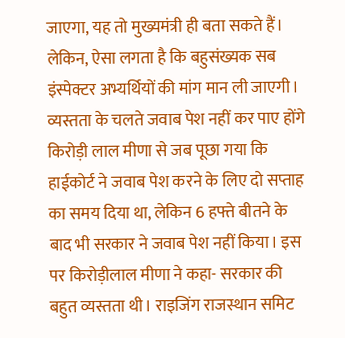जाएगा, यह तो मुख्यमंत्री ही बता सकते हैं। लेकिन, ऐसा लगता है कि बहुसंख्यक सब इंस्पेक्टर अभ्यर्थियों की मांग मान ली जाएगी। व्यस्तता के चलते जवाब पेश नहीं कर पाए होंगे
किरोड़ी लाल मीणा से जब पूछा गया कि हाईकोर्ट ने जवाब पेश करने के लिए दो सप्ताह का समय दिया था, लेकिन 6 हफ्ते बीतने के बाद भी सरकार ने जवाब पेश नहीं किया। इस पर किरोड़ीलाल मीणा ने कहा- सरकार की बहुत व्यस्तता थी। राइजिंग राजस्थान समिट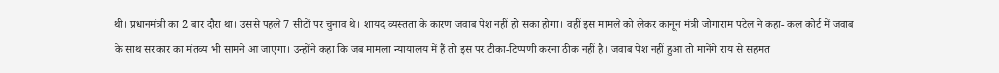थी। प्रधानमंत्री का 2 बार दौरा था। उससे पहले 7 सीटों पर चुनाव थे। शायद व्यस्तता के कारण जवाब पेश नहीं हो सका होगा। वहीं इस मामले को लेकर कानून मंत्री जोगाराम पटेल ने कहा- कल कोर्ट में जवाब के साथ सरकार का मंतव्य भी सामने आ जाएगा। उन्होंने कहा कि जब मामला न्यायालय में हैं तो इस पर टीका-टिप्पणी करना ठीक नहीं है। जवाब पेश नहीं हुआ तो मानेंगे राय से सहमत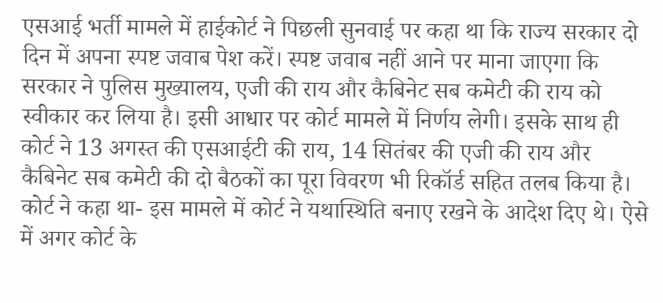एसआई भर्ती मामले में हाईकोर्ट ने पिछली सुनवाई पर कहा था कि राज्य सरकार दो दिन में अपना स्पष्ट जवाब पेश करें। स्पष्ट जवाब नहीं आने पर माना जाएगा कि सरकार ने पुलिस मुख्यालय, एजी की राय और कैबिनेट सब कमेटी की राय को स्वीकार कर लिया है। इसी आधार पर कोर्ट मामले में निर्णय लेगी। इसके साथ ही कोर्ट ने 13 अगस्त की एसआईटी की राय, 14 सितंबर की एजी की राय और कैबिनेट सब कमेटी की दो बैठकों का पूरा विवरण भी रिकॉर्ड सहित तलब किया है। कोर्ट ने कहा था- इस मामले में कोर्ट ने यथास्थिति बनाए रखने के आदेश दिए थे। ऐसे में अगर कोर्ट के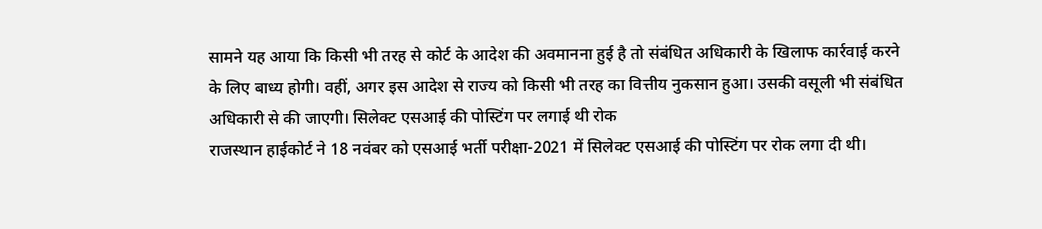सामने यह आया कि किसी भी तरह से कोर्ट के आदेश की अवमानना हुई है तो संबंधित अधिकारी के खिलाफ कार्रवाई करने के लिए बाध्य होगी। वहीं, अगर इस आदेश से राज्य को किसी भी तरह का वित्तीय नुकसान हुआ। उसकी वसूली भी संबंधित अधिकारी से की जाएगी। सिलेक्ट एसआई की पोस्टिंग पर लगाई थी रोक
राजस्थान हाईकोर्ट ने 18 नवंबर को एसआई भर्ती परीक्षा-2021 में सिलेक्ट एसआई की पोस्टिंग पर रोक लगा दी थी।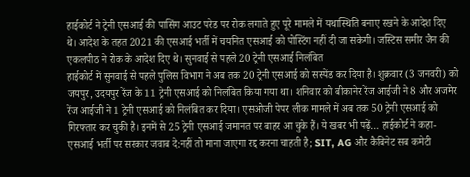हाईकोर्ट ने ट्रेनी एसआई की पासिंग आउट परेड पर रोक लगाते हुए पूरे मामले में यथास्थिति बनाए रखने के आदेश दिए थे। आदेश के तहत 2021 की एसआई भर्ती में चयनित एसआई को पोस्टिंग नहीं दी जा सकेगी। जस्टिस समीर जैन की एकलपीठ ने रोक के आदेश दिए थे। सुनवाई से पहले 20 ट्रेनी एसआई निलंबित
हाईकोर्ट में सुनवाई से पहले पुलिस विभाग ने अब तक 20 ट्रेनी एसआई को सस्पेंड कर दिया है। शुक्रवार (3 जनवरी) को जयपुर, उदयपुर रेंज के 11 ट्रेनी एसआई को निलंबित किया गया था। शनिवार को बीकानेर रेंज आईजी ने 8 और अजमेर रेंज आईजी ने 1 ट्रेनी एसआई को निलंबित कर दिया। एसओजी पेपर लीक मामले में अब तक 50 ट्रेनी एसआई को गिरफ्तार कर चुकी है। इनमें से 25 ट्रेनी एसआई जमानत पर बाहर आ चुके हैं। ये खबर भी पढ़ें… हाईकोर्ट ने कहा- एसआई भर्ती पर सरकार जवाब दे:नहीं तो माना जाएगा रद्द करना चाहती है; SIT, AG और कैबिनेट सब कमेटी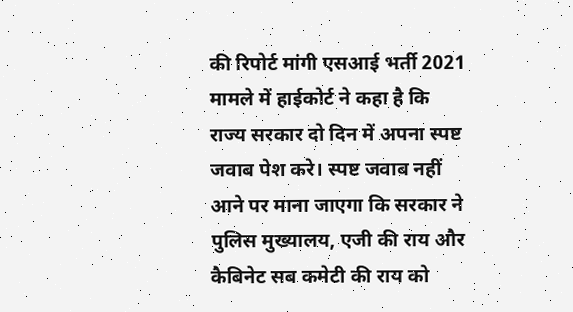की रिपोर्ट मांगी एसआई भर्ती 2021 मामले में हाईकोर्ट ने कहा है कि राज्य सरकार दो दिन में अपना स्पष्ट जवाब पेश करे। स्पष्ट जवाब नहीं आने पर माना जाएगा कि सरकार ने पुलिस मुख्यालय, एजी की राय और कैबिनेट सब कमेटी की राय को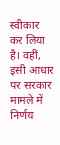स्वीकार कर लिया है। वहीं, इसी आधार पर सरकार मामले में निर्णय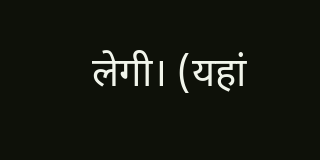लेगी। (यहां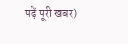पढ़ें पूरी खबर)